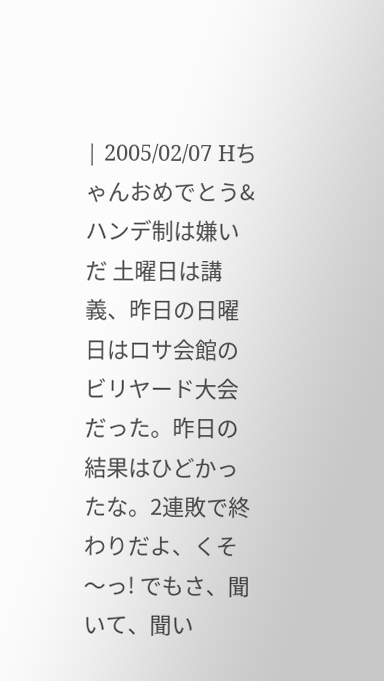| 2005/02/07 Hちゃんおめでとう&ハンデ制は嫌いだ 土曜日は講義、昨日の日曜日はロサ会館のビリヤード大会だった。昨日の結果はひどかったな。2連敗で終わりだよ、くそ〜っ! でもさ、聞いて、聞い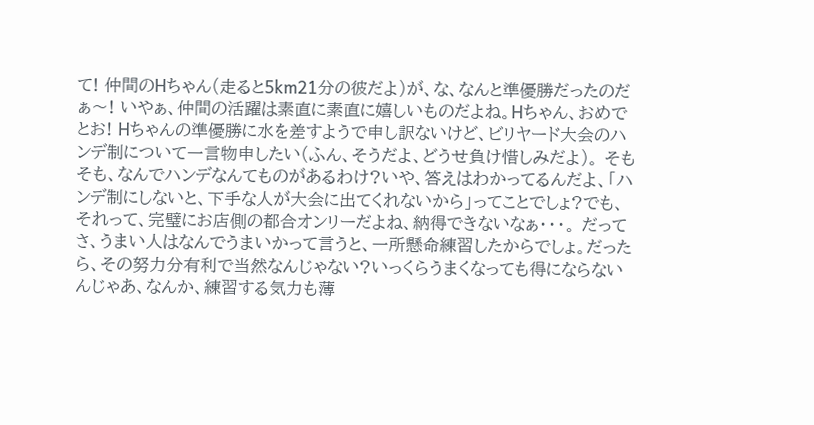て! 仲間のHちゃん(走ると5km21分の彼だよ)が、な、なんと準優勝だったのだぁ〜! いやぁ、仲間の活躍は素直に素直に嬉しいものだよね。Hちゃん、おめでとお! Hちゃんの準優勝に水を差すようで申し訳ないけど、ビリヤード大会のハンデ制について一言物申したい(ふん、そうだよ、どうせ負け惜しみだよ)。 そもそも、なんでハンデなんてものがあるわけ?いや、答えはわかってるんだよ、「ハンデ制にしないと、下手な人が大会に出てくれないから」ってことでしょ?でも、それって、完璧にお店側の都合オンリーだよね、納得できないなぁ・・・。 だってさ、うまい人はなんでうまいかって言うと、一所懸命練習したからでしょ。だったら、その努力分有利で当然なんじゃない?いっくらうまくなっても得にならないんじゃあ、なんか、練習する気力も薄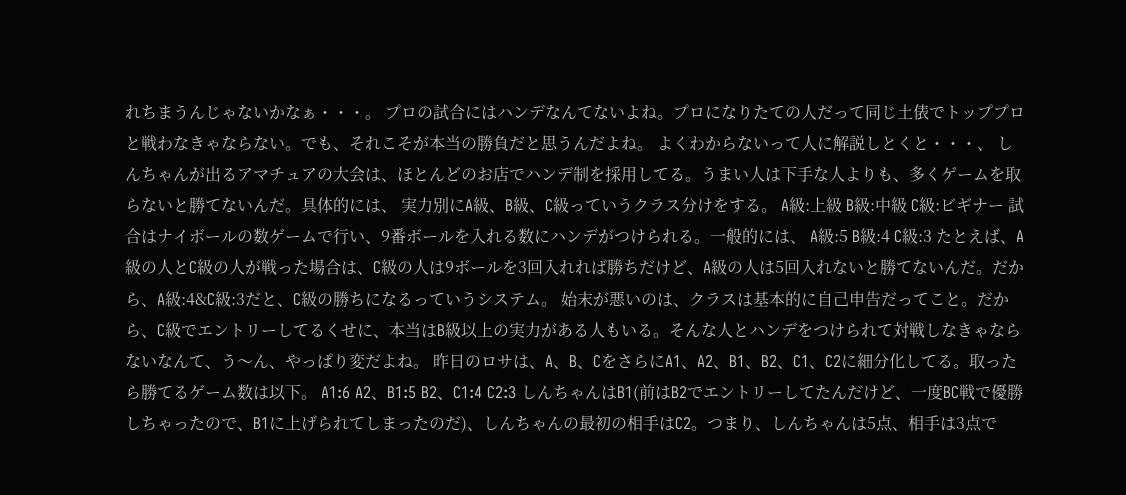れちまうんじゃないかなぁ・・・。 プロの試合にはハンデなんてないよね。プロになりたての人だって同じ土俵でトッププロと戦わなきゃならない。でも、それこそが本当の勝負だと思うんだよね。 よくわからないって人に解説しとくと・・・、 しんちゃんが出るアマチュアの大会は、ほとんどのお店でハンデ制を採用してる。うまい人は下手な人よりも、多くゲームを取らないと勝てないんだ。具体的には、 実力別にA級、B級、C級っていうクラス分けをする。 A級:上級 B級:中級 C級:ビギナー 試合はナイボールの数ゲームで行い、9番ボールを入れる数にハンデがつけられる。一般的には、 A級:5 B級:4 C級:3 たとえば、A級の人とC級の人が戦った場合は、C級の人は9ボールを3回入れれば勝ちだけど、A級の人は5回入れないと勝てないんだ。だから、A級:4&C級:3だと、C級の勝ちになるっていうシステム。 始末が悪いのは、クラスは基本的に自己申告だってこと。だから、C級でエントリーしてるくせに、本当はB級以上の実力がある人もいる。そんな人とハンデをつけられて対戦しなきゃならないなんて、う〜ん、やっぱり変だよね。 昨日のロサは、A、B、CをさらにA1、A2、B1、B2、C1、C2に細分化してる。取ったら勝てるゲーム数は以下。 A1:6 A2、B1:5 B2、C1:4 C2:3 しんちゃんはB1(前はB2でエントリーしてたんだけど、一度BC戦で優勝しちゃったので、B1に上げられてしまったのだ)、しんちゃんの最初の相手はC2。つまり、しんちゃんは5点、相手は3点で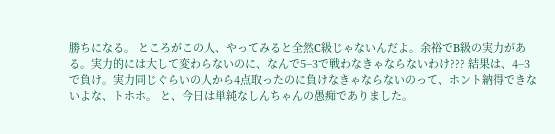勝ちになる。 ところがこの人、やってみると全然C級じゃないんだよ。余裕でB級の実力がある。実力的には大して変わらないのに、なんで5−3で戦わなきゃならないわけ??? 結果は、4−3で負け。実力同じぐらいの人から4点取ったのに負けなきゃならないのって、ホント納得できないよな、トホホ。 と、今日は単純なしんちゃんの愚痴でありました。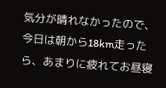気分が晴れなかったので、今日は朝から18km走ったら、あまりに疲れてお昼寝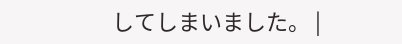してしまいました。 |